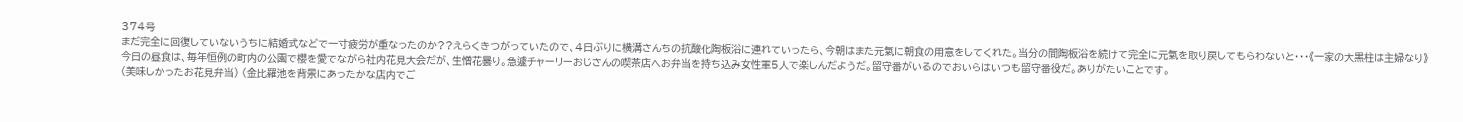374号
まだ完全に回復していないうちに結婚式などで一寸疲労が重なったのか??えらくきつがっていたので、4日ぶりに横溝さんちの抗酸化陶板浴に連れていったら、今朝はまた元氣に朝食の用意をしてくれた。当分の間陶板浴を続けて完全に元氣を取り戻してもらわないと・・・《一家の大黒柱は主婦なり》
今日の昼食は、毎年恒例の町内の公園で櫻を愛でながら社内花見大会だが、生憎花曇り。急遽チャーリーおじさんの喫茶店へお弁当を持ち込み女性軍5人で楽しんだようだ。留守番がいるのでおいらはいつも留守番役だ。ありがたいことです。
(美味しかったお花見弁当) (金比羅池を背景にあったかな店内でご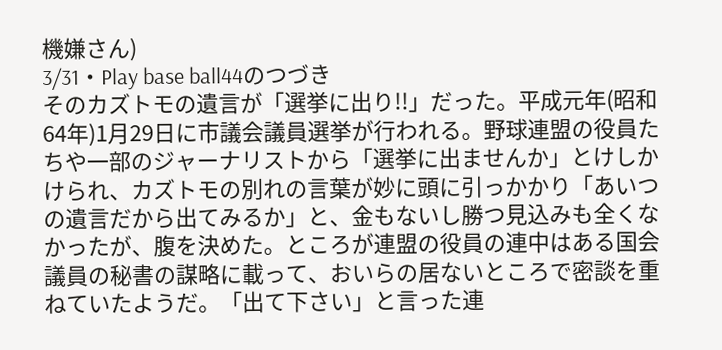機嫌さん)
3/31・Play base ball44のつづき
そのカズトモの遺言が「選挙に出り!!」だった。平成元年(昭和64年)1月29日に市議会議員選挙が行われる。野球連盟の役員たちや一部のジャーナリストから「選挙に出ませんか」とけしかけられ、カズトモの別れの言葉が妙に頭に引っかかり「あいつの遺言だから出てみるか」と、金もないし勝つ見込みも全くなかったが、腹を決めた。ところが連盟の役員の連中はある国会議員の秘書の謀略に載って、おいらの居ないところで密談を重ねていたようだ。「出て下さい」と言った連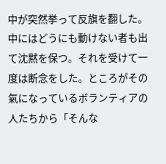中が突然挙って反旗を翻した。中にはどうにも動けない者も出て沈黙を保つ。それを受けて一度は断念をした。ところがその氣になっているボランティアの人たちから「そんな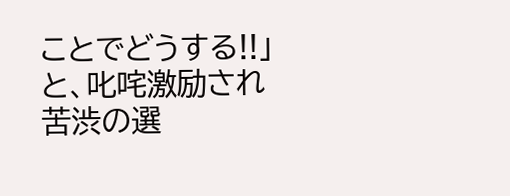ことでどうする!!」と、叱咤激励され苦渋の選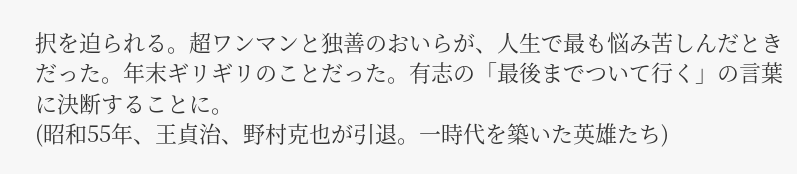択を迫られる。超ワンマンと独善のおいらが、人生で最も悩み苦しんだときだった。年末ギリギリのことだった。有志の「最後までついて行く」の言葉に決断することに。
(昭和55年、王貞治、野村克也が引退。一時代を築いた英雄たち)